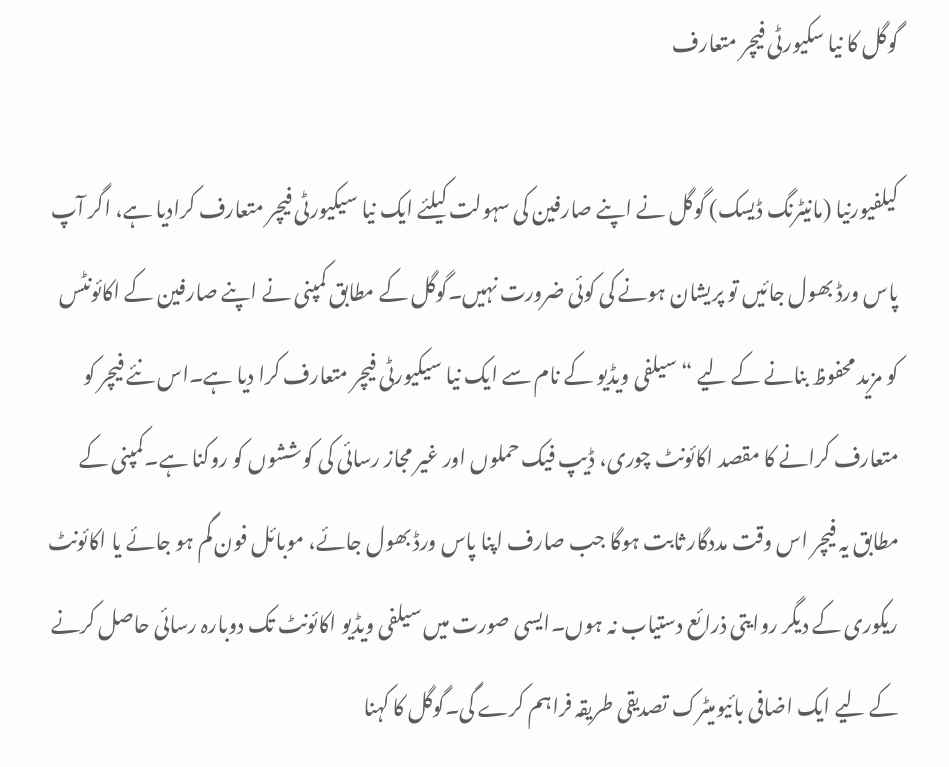گوگل کا نیا سکیورٹی فیچر متعارف

کیلفیورنیا (مانیٹرنگ ڈیسک) گوگل نے اپنے صارفین کی سہولت کیلئے ایک نیا سیکیورٹی فیچر متعارف کرادیا ہے، اگر آپ پاس ورڈ بھول جائیں تو پریشان ہونے کی کوئی ضرورت نہیں۔گوگل کے مطابق کمپنی نے اپنے صارفین کے اکائونٹس کو مزید محفوظ بنانے کے لیے “سیلفی ویڈیو کے نام سے ایک نیا سیکیورٹی فیچر متعارف کرا دیا ہے۔اس نئے فیچر کو متعارف کرانے کا مقصد اکائونٹ چوری، ڈیپ فیک حملوں اور غیر مجاز رسائی کی کوششوں کو روکنا ہے۔کمپنی کے مطابق یہ فیچر اس وقت مددگار ثابت ہوگا جب صارف اپنا پاس ورڈ بھول جائے، موبائل فون گم ہو جائے یا اکائونٹ ریکوری کے دیگر روایتی ذرائع دستیاب نہ ہوں۔ایسی صورت میں سیلفی ویڈیو اکائونٹ تک دوبارہ رسائی حاصل کرنے کے لیے ایک اضافی بائیومیٹرک تصدیقی طریقہ فراہم کرے گی۔گوگل کا کہنا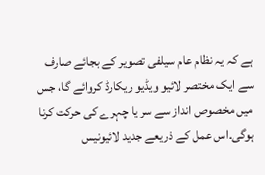ہے کہ یہ نظام عام سیلفی تصویر کے بجائے صارف سے ایک مختصر لائیو ویڈیو ریکارڈ کروائے گا، جس میں مخصوص انداز سے سر یا چہرے کی حرکت کرنا ہوگی۔اس عمل کے ذریعے جدید لائیونیس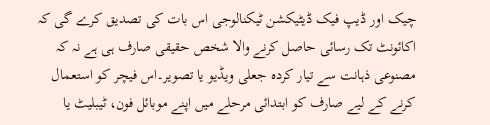چیک اور ڈیپ فیک ڈیٹیکشن ٹیکنالوجی اس بات کی تصدیق کرے گی کہ اکائونٹ تک رسائی حاصل کرنے والا شخص حقیقی صارف ہی ہے نہ کہ مصنوعی ذہانت سے تیار کردہ جعلی ویڈیو یا تصویر۔اس فیچر کو استعمال کرنے کے لیے صارف کو ابتدائی مرحلے میں اپنے موبائل فون، ٹیبلیٹ یا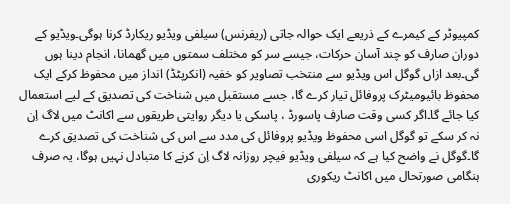کمپیوٹر کے کیمرے کے ذریعے ایک حوالہ جاتی (ریفرنس) سیلفی ویڈیو ریکارڈ کرنا ہوگی۔ویڈیو کے دوران صارف کو چند آسان حرکات، جیسے سر کو مختلف سمتوں میں گھمانا، انجام دینا ہوں گی۔بعد ازاں گوگل اس ویڈیو سے منتخب تصاویر کو خفیہ (انکرپٹڈ) انداز میں محفوظ کرکے ایک محفوظ بائیومیٹرک پروفائل تیار کرے گا، جسے مستقبل میں شناخت کی تصدیق کے لیے استعمال کیا جائے گا۔اگر کسی وقت صارف پاسورڈ ، پاسکی یا دیگر روایتی طریقوں سے اکانٹ میں لاگ اِن نہ کر سکے تو گوگل اسی محفوظ ویڈیو پروفائل کی مدد سے اس کی شناخت کی تصدیق کرے گا۔گوگل نے واضح کیا ہے کہ سیلفی ویڈیو فیچر روزانہ لاگ اِن کرنے کا متبادل نہیں ہوگا، یہ صرف ہنگامی صورتحال میں اکانٹ ریکوری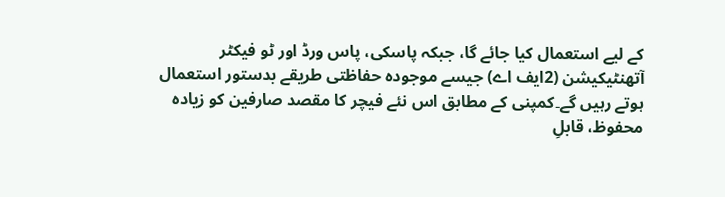کے لیے استعمال کیا جائے گا، جبکہ پاسکی، پاس ورڈ اور ٹو فیکٹر آتھنٹیکیشن (2ایف اے) جیسے موجودہ حفاظتی طریقے بدستور استعمال ہوتے رہیں گے۔کمپنی کے مطابق اس نئے فیچر کا مقصد صارفین کو زیادہ محفوظ، قابلِ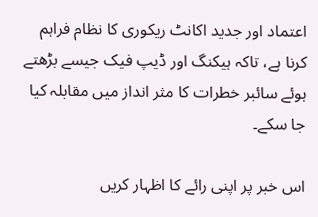اعتماد اور جدید اکانٹ ریکوری کا نظام فراہم کرنا ہے، تاکہ ہیکنگ اور ڈیپ فیک جیسے بڑھتے ہوئے سائبر خطرات کا مثر انداز میں مقابلہ کیا جا سکے۔

اس خبر پر اپنی رائے کا اظہار کریں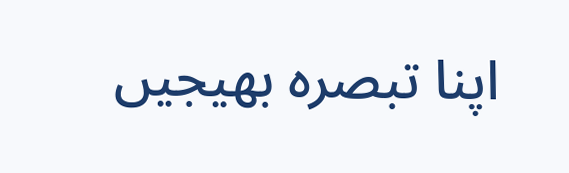اپنا تبصرہ بھیجیں